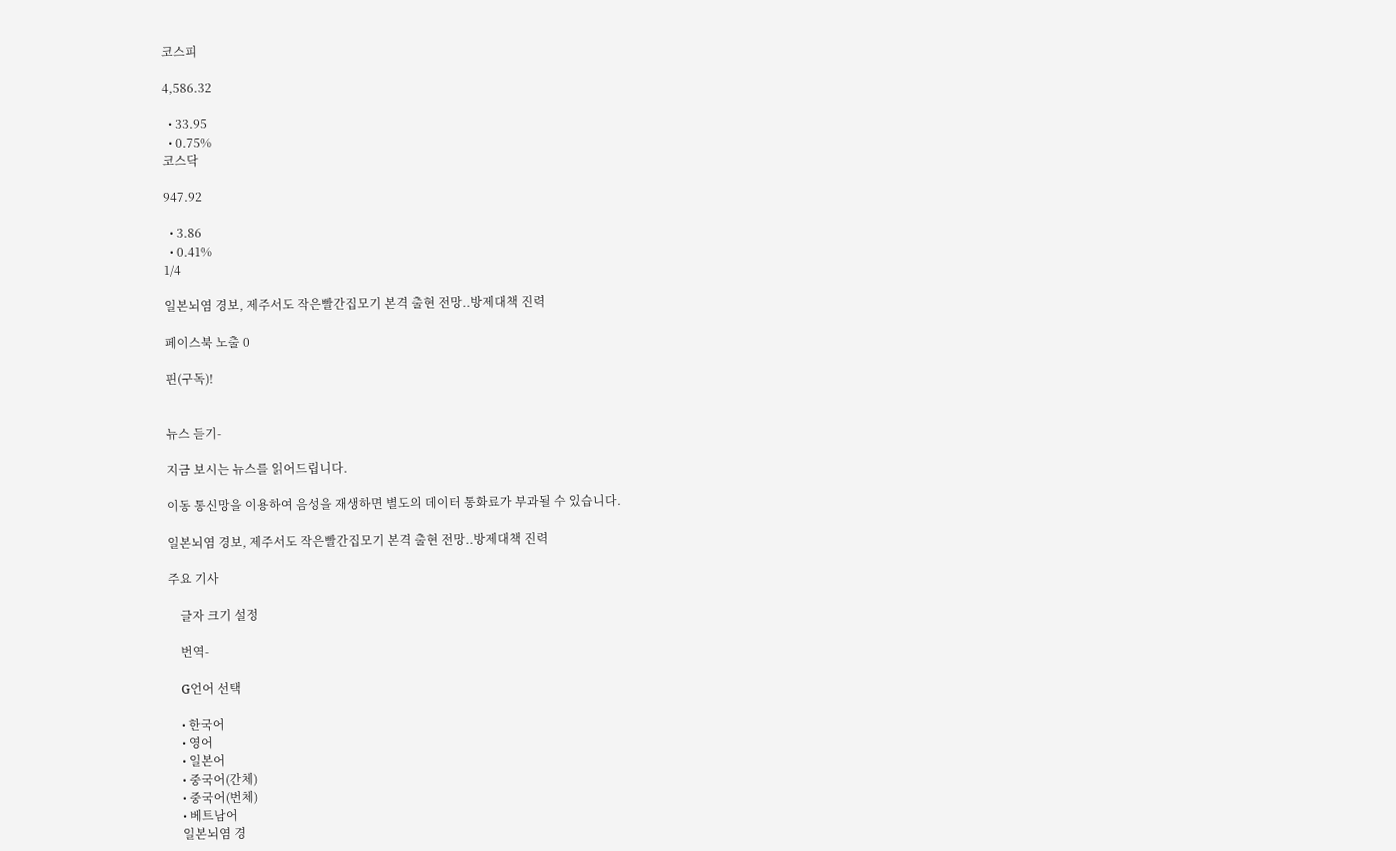코스피

4,586.32

  • 33.95
  • 0.75%
코스닥

947.92

  • 3.86
  • 0.41%
1/4

일본뇌염 경보, 제주서도 작은빨간집모기 본격 출현 전망..방제대책 진력

페이스북 노출 0

핀(구독)!


뉴스 듣기-

지금 보시는 뉴스를 읽어드립니다.

이동 통신망을 이용하여 음성을 재생하면 별도의 데이터 통화료가 부과될 수 있습니다.

일본뇌염 경보, 제주서도 작은빨간집모기 본격 출현 전망..방제대책 진력

주요 기사

    글자 크기 설정

    번역-

    G언어 선택

    • 한국어
    • 영어
    • 일본어
    • 중국어(간체)
    • 중국어(번체)
    • 베트남어
    일본뇌염 경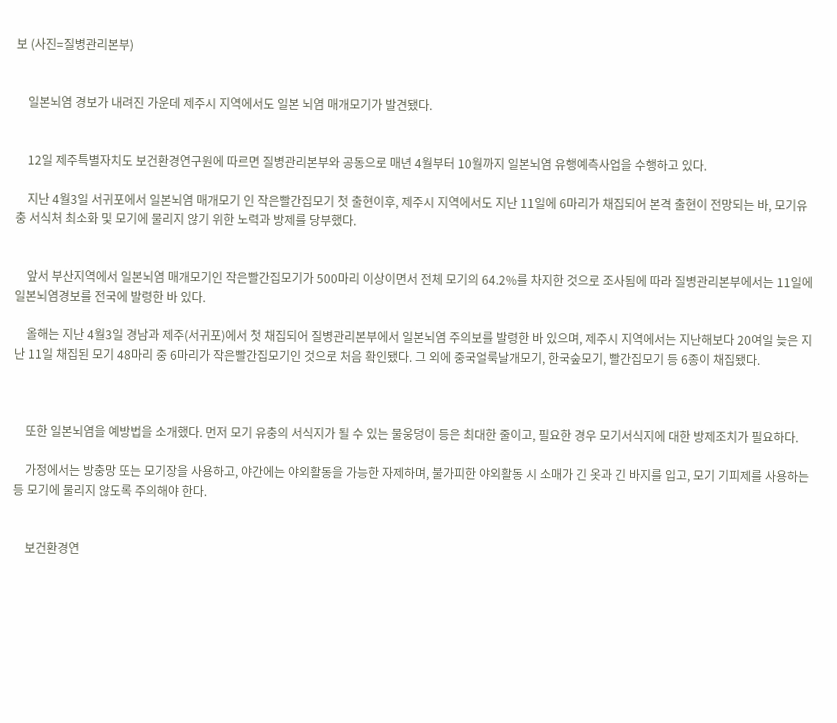보 (사진=질병관리본부)


    일본뇌염 경보가 내려진 가운데 제주시 지역에서도 일본 뇌염 매개모기가 발견됐다.


    12일 제주특별자치도 보건환경연구원에 따르면 질병관리본부와 공동으로 매년 4월부터 10월까지 일본뇌염 유행예측사업을 수행하고 있다.

    지난 4월3일 서귀포에서 일본뇌염 매개모기 인 작은빨간집모기 첫 출현이후, 제주시 지역에서도 지난 11일에 6마리가 채집되어 본격 출현이 전망되는 바, 모기유충 서식처 최소화 및 모기에 물리지 않기 위한 노력과 방제를 당부했다.


    앞서 부산지역에서 일본뇌염 매개모기인 작은빨간집모기가 500마리 이상이면서 전체 모기의 64.2%를 차지한 것으로 조사됨에 따라 질병관리본부에서는 11일에 일본뇌염경보를 전국에 발령한 바 있다.

    올해는 지난 4월3일 경남과 제주(서귀포)에서 첫 채집되어 질병관리본부에서 일본뇌염 주의보를 발령한 바 있으며, 제주시 지역에서는 지난해보다 20여일 늦은 지난 11일 채집된 모기 48마리 중 6마리가 작은빨간집모기인 것으로 처음 확인됐다. 그 외에 중국얼룩날개모기, 한국숲모기, 빨간집모기 등 6종이 채집됐다.



    또한 일본뇌염을 예방법을 소개했다. 먼저 모기 유충의 서식지가 될 수 있는 물웅덩이 등은 최대한 줄이고, 필요한 경우 모기서식지에 대한 방제조치가 필요하다.

    가정에서는 방충망 또는 모기장을 사용하고, 야간에는 야외활동을 가능한 자제하며, 불가피한 야외활동 시 소매가 긴 옷과 긴 바지를 입고, 모기 기피제를 사용하는 등 모기에 물리지 않도록 주의해야 한다.


    보건환경연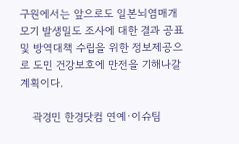구원에서는 앞으로도 일본뇌염매개모기 발생밀도 조사에 대한 결과 공표 및 방역대책 수립을 위한 정보제공으로 도민 건강보호에 만전을 기해나갈 계획이다.

    곽경민 한경닷컴 연예·이슈팀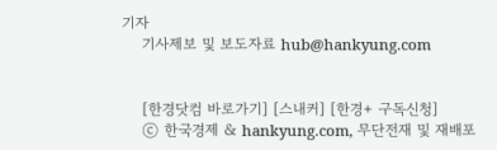기자
    기사제보 및 보도자료 hub@hankyung.com


    [한경닷컴 바로가기] [스내커] [한경+ 구독신청]
    ⓒ 한국경제 & hankyung.com, 무단전재 및 재배포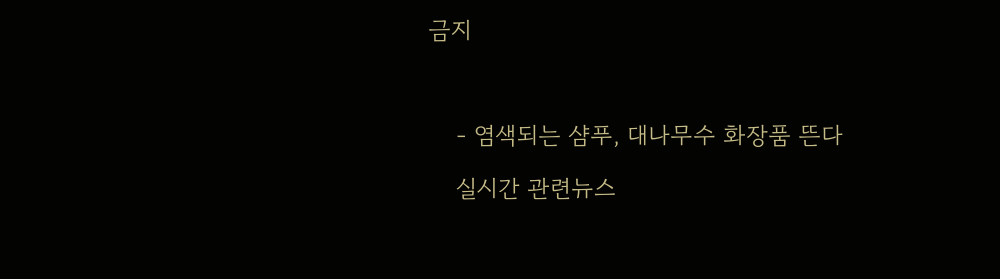금지



    - 염색되는 샴푸, 대나무수 화장품 뜬다

    실시간 관련뉴스